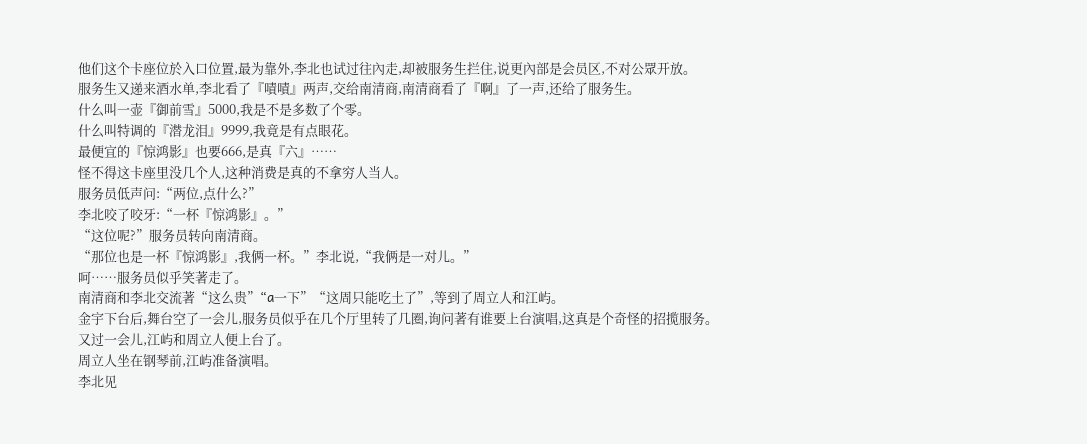他们这个卡座位於入口位置,最为靠外,李北也试过往內走,却被服务生拦住,说更內部是会员区,不对公眾开放。
服务生又递来酒水单,李北看了『嘖嘖』两声,交给南清商,南清商看了『啊』了一声,还给了服务生。
什么叫一壶『御前雪』5000,我是不是多数了个零。
什么叫特调的『潜龙泪』9999,我竟是有点眼花。
最便宜的『惊鸿影』也要666,是真『六』……
怪不得这卡座里没几个人,这种消费是真的不拿穷人当人。
服务员低声问:“两位,点什么?”
李北咬了咬牙:“一杯『惊鸿影』。”
“这位呢?”服务员转向南清商。
“那位也是一杯『惊鸿影』,我俩一杯。”李北说,“我俩是一对儿。”
呵……服务员似乎笑著走了。
南清商和李北交流著“这么贵”“a一下”“这周只能吃土了”,等到了周立人和江屿。
金宇下台后,舞台空了一会儿,服务员似乎在几个厅里转了几圈,询问著有谁要上台演唱,这真是个奇怪的招揽服务。
又过一会儿,江屿和周立人便上台了。
周立人坐在钢琴前,江屿准备演唱。
李北见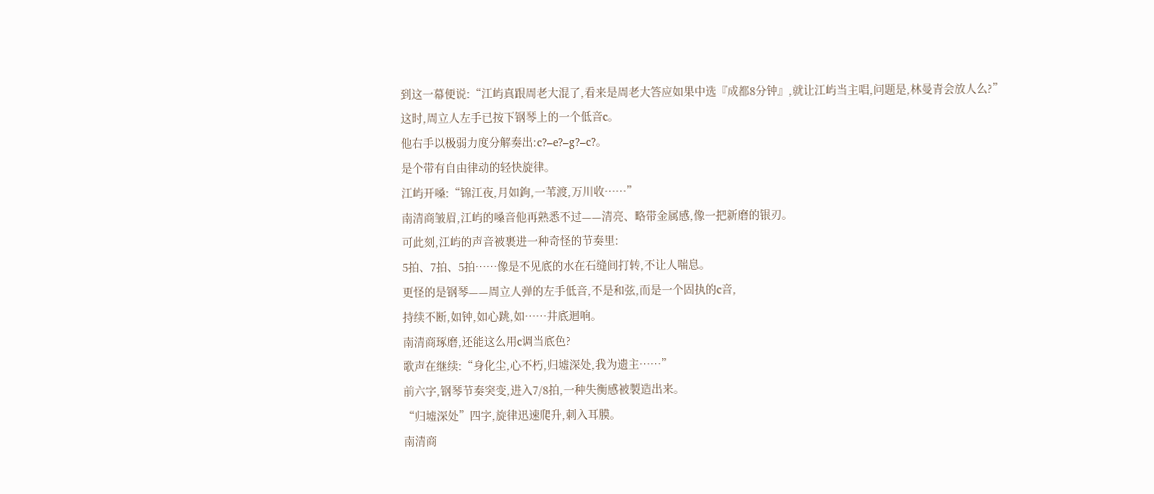到这一幕便说:“江屿真跟周老大混了,看来是周老大答应如果中选『成都8分钟』,就让江屿当主唱,问题是,林曼青会放人么?”
这时,周立人左手已按下钢琴上的一个低音c。
他右手以极弱力度分解奏出:c?–e?–g?–c?。
是个带有自由律动的轻快旋律。
江屿开嗓:“锦江夜,月如鉤,一苇渡,万川收……”
南清商皱眉,江屿的嗓音他再熟悉不过——清亮、略带金属感,像一把新磨的银刃。
可此刻,江屿的声音被裹进一种奇怪的节奏里:
5拍、7拍、5拍……像是不见底的水在石缝间打转,不让人喘息。
更怪的是钢琴——周立人弹的左手低音,不是和弦,而是一个固执的c音,
持续不断,如钟,如心跳,如……井底迴响。
南清商琢磨,还能这么用c调当底色?
歌声在继续:“身化尘,心不朽,归墟深处,我为遗主……”
前六字,钢琴节奏突变,进入7/8拍,一种失衡感被製造出来。
“归墟深处”四字,旋律迅速爬升,刺入耳膜。
南清商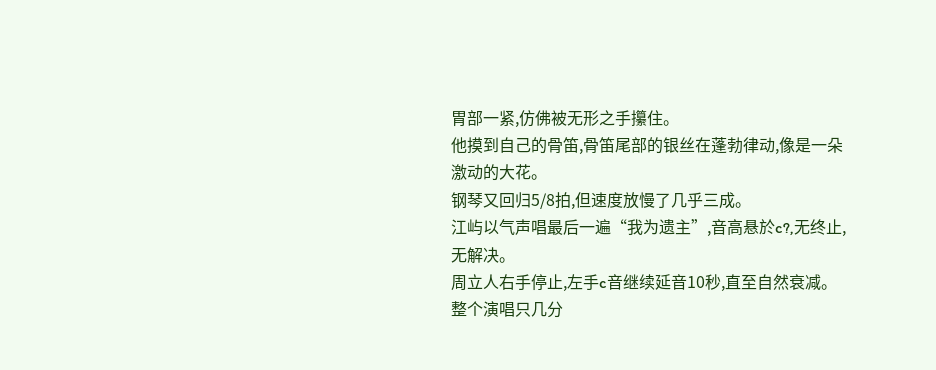胃部一紧,仿佛被无形之手攥住。
他摸到自己的骨笛,骨笛尾部的银丝在蓬勃律动,像是一朵激动的大花。
钢琴又回归5/8拍,但速度放慢了几乎三成。
江屿以气声唱最后一遍“我为遗主”,音高悬於c?,无终止,无解决。
周立人右手停止,左手c音继续延音10秒,直至自然衰减。
整个演唱只几分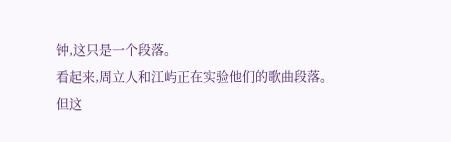钟,这只是一个段落。
看起来,周立人和江屿正在实验他们的歌曲段落。
但这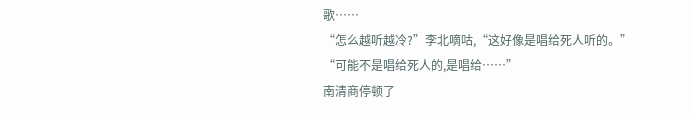歌……
“怎么越听越冷?”李北嘀咕,“这好像是唱给死人听的。”
“可能不是唱给死人的,是唱给……”
南清商停顿了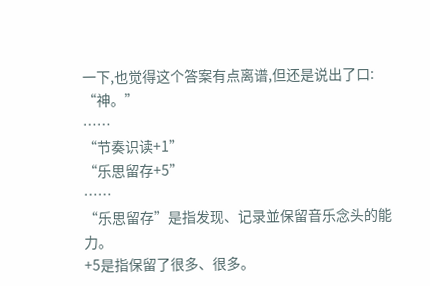一下,也觉得这个答案有点离谱,但还是说出了口:
“神。”
……
“节奏识读+1”
“乐思留存+5”
……
“乐思留存”是指发现、记录並保留音乐念头的能力。
+5是指保留了很多、很多。